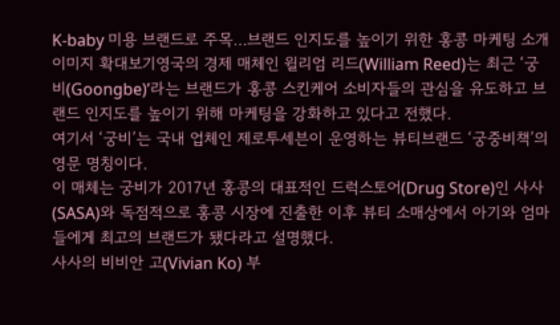K-baby 미용 브랜드로 주목…브랜드 인지도를 높이기 위한 홍콩 마케팅 소개
이미지 확대보기영국의 경제 매체인 윌리엄 리드(William Reed)는 최근 ‘궁비(Goongbe)’라는 브랜드가 홍콩 스킨케어 소비자들의 관심을 유도하고 브랜드 인지도를 높이기 위해 마케팅을 강화하고 있다고 전했다.
여기서 ‘궁비’는 국내 업체인 제로투세븐이 운영하는 뷰티브랜드 ‘궁중비책’의 영문 명칭이다.
이 매체는 궁비가 2017년 홍콩의 대표적인 드럭스토어(Drug Store)인 사사(SASA)와 독점적으로 홍콩 시장에 진출한 이후 뷰티 소매상에서 아기와 엄마들에게 최고의 브랜드가 됐다라고 설명했다.
사사의 비비안 고(Vivian Ko) 부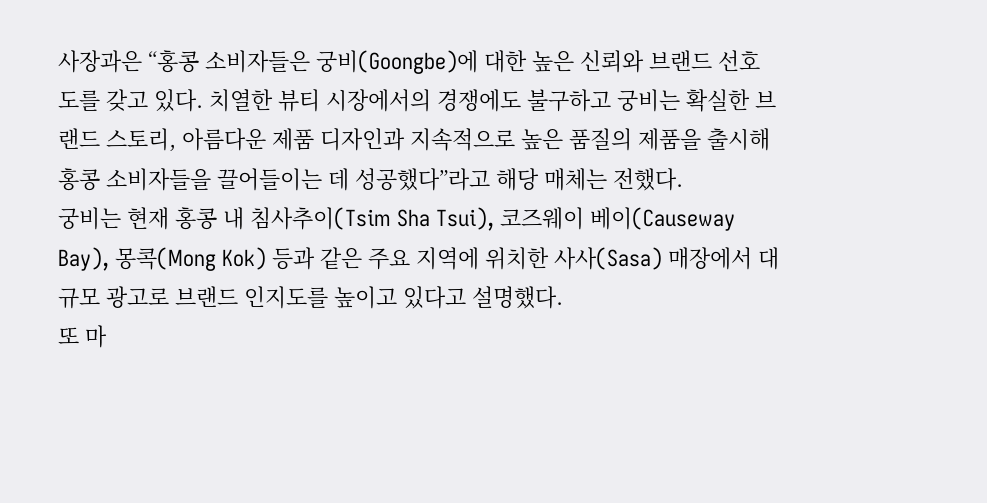사장과은 “홍콩 소비자들은 궁비(Goongbe)에 대한 높은 신뢰와 브랜드 선호도를 갖고 있다. 치열한 뷰티 시장에서의 경쟁에도 불구하고 궁비는 확실한 브랜드 스토리, 아름다운 제품 디자인과 지속적으로 높은 품질의 제품을 출시해 홍콩 소비자들을 끌어들이는 데 성공했다”라고 해당 매체는 전했다.
궁비는 현재 홍콩 내 침사추이(Tsim Sha Tsui), 코즈웨이 베이(Causeway Bay), 몽콕(Mong Kok) 등과 같은 주요 지역에 위치한 사사(Sasa) 매장에서 대규모 광고로 브랜드 인지도를 높이고 있다고 설명했다.
또 마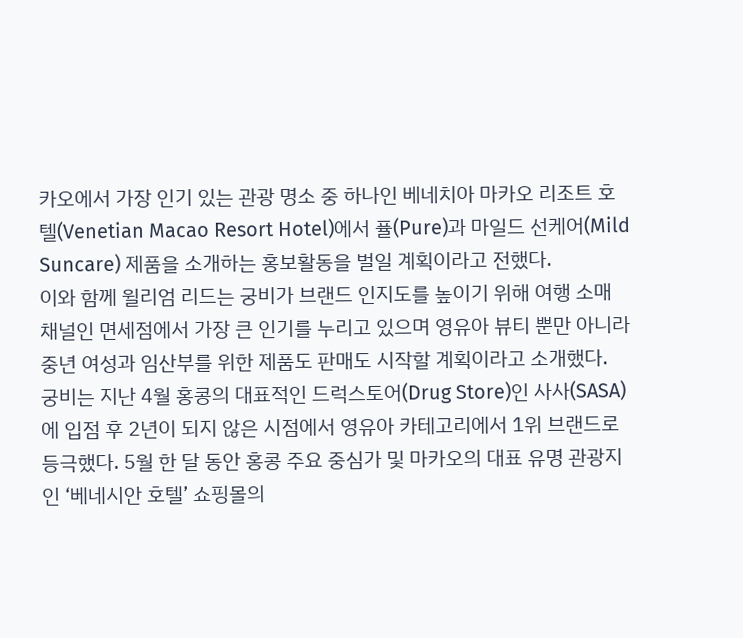카오에서 가장 인기 있는 관광 명소 중 하나인 베네치아 마카오 리조트 호텔(Venetian Macao Resort Hotel)에서 퓰(Pure)과 마일드 선케어(Mild Suncare) 제품을 소개하는 홍보활동을 벌일 계획이라고 전했다.
이와 함께 윌리엄 리드는 궁비가 브랜드 인지도를 높이기 위해 여행 소매 채널인 면세점에서 가장 큰 인기를 누리고 있으며 영유아 뷰티 뿐만 아니라 중년 여성과 임산부를 위한 제품도 판매도 시작할 계획이라고 소개했다.
궁비는 지난 4월 홍콩의 대표적인 드럭스토어(Drug Store)인 사사(SASA)에 입점 후 2년이 되지 않은 시점에서 영유아 카테고리에서 1위 브랜드로 등극했다. 5월 한 달 동안 홍콩 주요 중심가 및 마카오의 대표 유명 관광지인 ‘베네시안 호텔’ 쇼핑몰의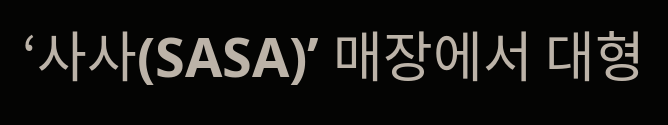‘사사(SASA)’ 매장에서 대형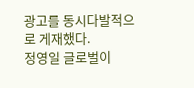광고를 동시다발적으로 게재했다.
정영일 글로벌이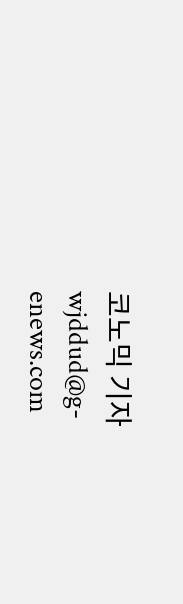코노믹 기자 wjddud@g-enews.com